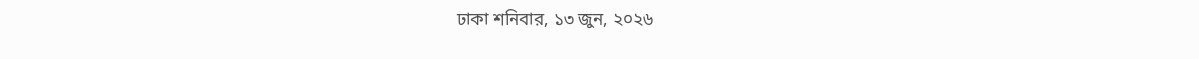ঢাকা শনিবার, ১৩ জুন, ২০২৬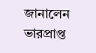জানালেন ভারপ্রাপ্ত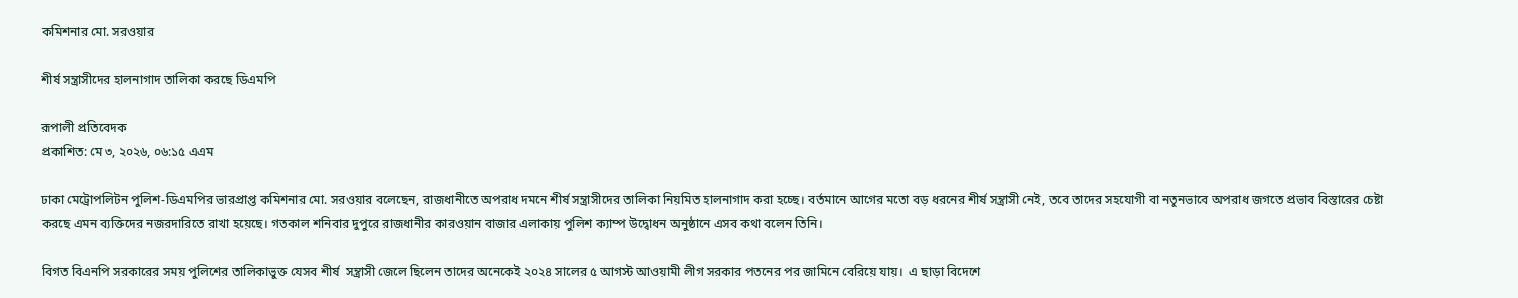কমিশনার মো. সরওয়ার

শীর্ষ সন্ত্রাসীদের হালনাগাদ তালিকা করছে ডিএমপি

রূপালী প্রতিবেদক
প্রকাশিত: মে ৩, ২০২৬, ০৬:১৫ এএম

ঢাকা মেট্রোপলিটন পুলিশ-ডিএমপির ভারপ্রাপ্ত কমিশনার মো. সরওয়ার বলেছেন, রাজধানীতে অপরাধ দমনে শীর্ষ সন্ত্রাসীদের তালিকা নিয়মিত হালনাগাদ করা হচ্ছে। বর্তমানে আগের মতো বড় ধরনের শীর্ষ সন্ত্রাসী নেই, তবে তাদের সহযোগী বা নতুনভাবে অপরাধ জগতে প্রভাব বিস্তারের চেষ্টা করছে এমন ব্যক্তিদের নজরদারিতে রাখা হয়েছে। গতকাল শনিবার দুপুরে রাজধানীর কারওয়ান বাজার এলাকায় পুলিশ ক্যাম্প উদ্বোধন অনুষ্ঠানে এসব কথা বলেন তিনি।

বিগত বিএনপি সরকারের সময় পুলিশের তালিকাভুক্ত যেসব শীর্ষ  সন্ত্রাসী জেলে ছিলেন তাদের অনেকেই ২০২৪ সালের ৫ আগস্ট আওয়ামী লীগ সরকার পতনের পর জামিনে বেরিয়ে যায়।  এ ছাড়া বিদেশে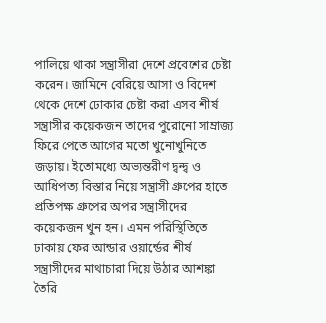পালিয়ে থাকা সন্ত্রাসীরা দেশে প্রবেশের চেষ্টা করেন। জামিনে বেরিয়ে আসা ও বিদেশ থেকে দেশে ঢোকার চেষ্টা করা এসব শীর্ষ সন্ত্রাসীর কয়েকজন তাদের পুরোনো সাম্রাজ্য ফিরে পেতে আগের মতো খুনোখুনিতে জড়ায়। ইতোমধ্যে অভ্যন্তরীণ দ্বন্দ্ব ও আধিপত্য বিস্তার নিয়ে সন্ত্রাসী গ্রুপের হাতে প্রতিপক্ষ গ্রুপের অপর সন্ত্রাসীদের কয়েকজন খুন হন। এমন পরিস্থিতিতে ঢাকায় ফের আন্ডার ওয়ার্ন্ডের শীর্ষ সন্ত্রাসীদের মাথাচারা দিয়ে উঠার আশঙ্কা তৈরি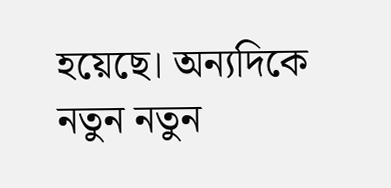হয়েছে। অন্যদিকে নতুন নতুন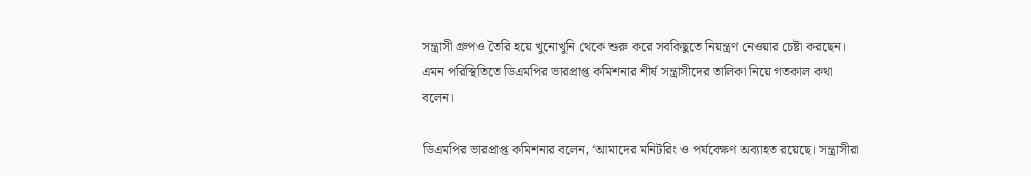সন্ত্রাসী গ্রুপও তৈরি হয়ে খুনোখুনি থেকে শুরু করে সবকিছুতে নিয়ন্ত্রণ নেওয়ার চেষ্টা করছেন। এমন পরিস্থিতিতে ডিএমপির ভারপ্রাপ্ত কমিশনার শীর্ষ সন্ত্রাসীদের তালিকা নিয়ে গতকাল কথা বলেন।

ডিএমপির ভারপ্রাপ্ত কমিশনার বলেন, ‘আমাদের মনিটরিং ও পর্যবেক্ষণ অব্যাহত রয়েছে। সন্ত্রাসীরা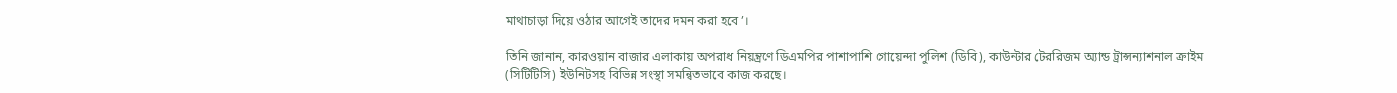মাথাচাড়া দিয়ে ওঠার আগেই তাদের দমন করা হবে’।

তিনি জানান, কারওয়ান বাজার এলাকায় অপরাধ নিয়ন্ত্রণে ডিএমপির পাশাপাশি গোয়েন্দা পুলিশ (ডিবি), কাউন্টার টেররিজম অ্যান্ড ট্রান্সন্যাশনাল ক্রাইম (সিটিটিসি) ইউনিটসহ বিভিন্ন সংস্থা সমন্বিতভাবে কাজ করছে।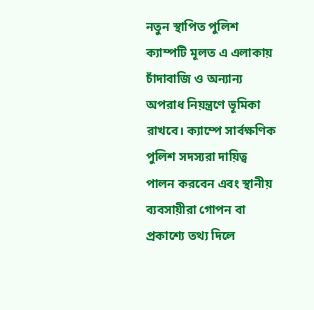নতুন স্থাপিত পুলিশ ক্যাম্পটি মূলত এ এলাকায় চাঁদাবাজি ও অন্যান্য অপরাধ নিয়ন্ত্রণে ভূমিকা রাখবে। ক্যাম্পে সার্বক্ষণিক পুলিশ সদস্যরা দায়িত্ব পালন করবেন এবং স্থানীয় ব্যবসায়ীরা গোপন বা প্রকাশ্যে তথ্য দিলে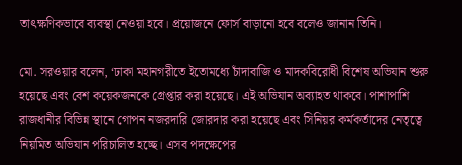তাৎক্ষণিকভাবে ব্যবস্থা নেওয়া হবে। প্রয়োজনে ফোর্স বাড়ানো হবে বলেও জানান তিনি।

মো. সরওয়ার বলেন, ‘ঢাকা মহানগরীতে ইতোমধ্যে চাঁদাবাজি ও মাদকবিরোধী বিশেষ অভিযান শুরু হয়েছে এবং বেশ কয়েকজনকে গ্রেপ্তার করা হয়েছে। এই অভিযান অব্যাহত থাকবে। পাশাপাশি রাজধানীর বিভিন্ন স্থানে গোপন নজরদারি জোরদার করা হয়েছে এবং সিনিয়র কর্মকর্তাদের নেতৃত্বে নিয়মিত অভিযান পরিচালিত হচ্ছে। এসব পদক্ষেপের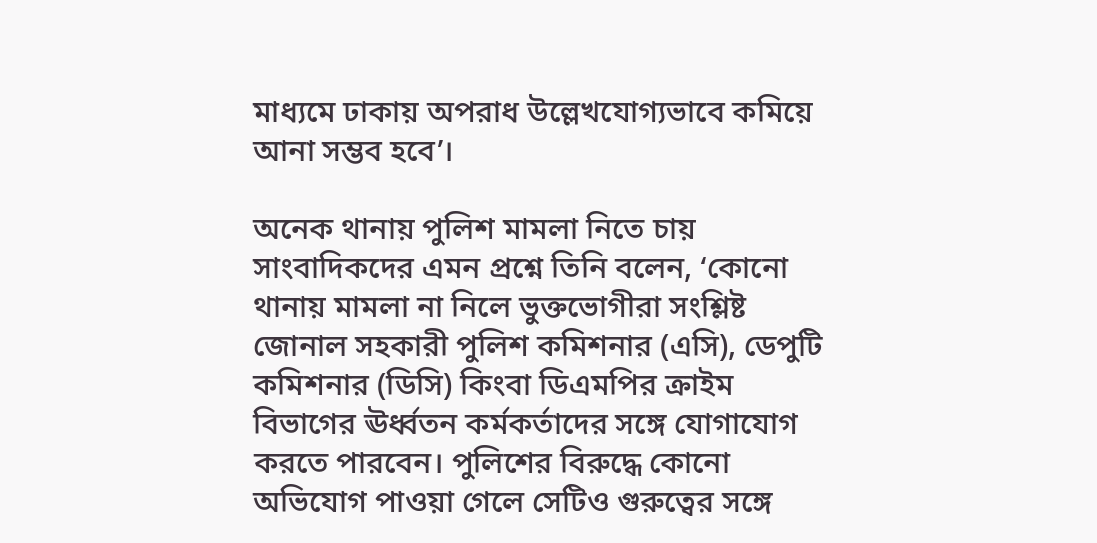মাধ্যমে ঢাকায় অপরাধ উল্লেখযোগ্যভাবে কমিয়ে আনা সম্ভব হবে’।

অনেক থানায় পুলিশ মামলা নিতে চায় সাংবাদিকদের এমন প্রশ্নে তিনি বলেন, ‘কোনো থানায় মামলা না নিলে ভুক্তভোগীরা সংশ্লিষ্ট জোনাল সহকারী পুলিশ কমিশনার (এসি), ডেপুটি কমিশনার (ডিসি) কিংবা ডিএমপির ক্রাইম বিভাগের ঊর্ধ্বতন কর্মকর্তাদের সঙ্গে যোগাযোগ করতে পারবেন। পুলিশের বিরুদ্ধে কোনো অভিযোগ পাওয়া গেলে সেটিও গুরুত্বের সঙ্গে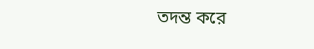তদন্ত করে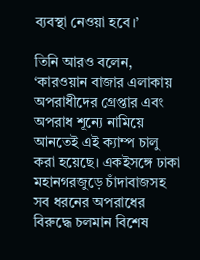ব্যবস্থা নেওয়া হবে।’

তিনি আরও বলেন, ‘কারওয়ান বাজার এলাকায় অপরাধীদের গ্রেপ্তার এবং অপরাধ শূন্যে নামিয়ে আনতেই এই ক্যাম্প চালু করা হয়েছে। একইসঙ্গে ঢাকা মহানগরজুড়ে চাঁদাবাজসহ সব ধরনের অপরাধের বিরুদ্ধে চলমান বিশেষ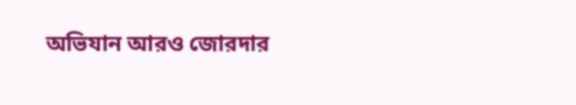অভিযান আরও জোরদার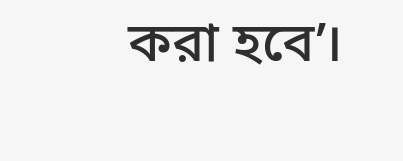করা হবে’।